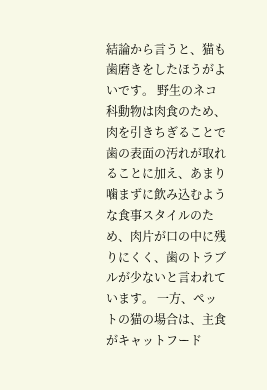結論から言うと、猫も歯磨きをしたほうがよいです。 野生のネコ科動物は肉食のため、肉を引きちぎることで歯の表面の汚れが取れることに加え、あまり噛まずに飲み込むような食事スタイルのため、肉片が口の中に残りにくく、歯のトラブルが少ないと言われています。 一方、ペットの猫の場合は、主食がキャットフード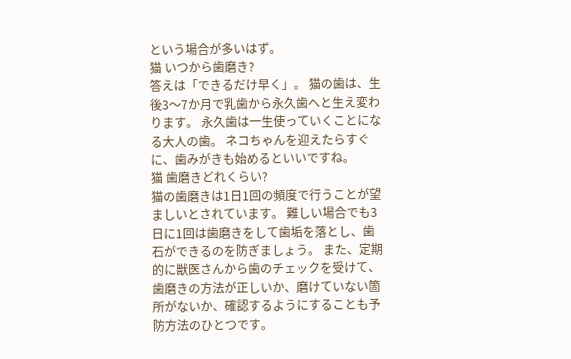という場合が多いはず。
猫 いつから歯磨き?
答えは「できるだけ早く」。 猫の歯は、生後3〜7か月で乳歯から永久歯へと生え変わります。 永久歯は一生使っていくことになる大人の歯。 ネコちゃんを迎えたらすぐに、歯みがきも始めるといいですね。
猫 歯磨きどれくらい?
猫の歯磨きは1日1回の頻度で行うことが望ましいとされています。 難しい場合でも3日に1回は歯磨きをして歯垢を落とし、歯石ができるのを防ぎましょう。 また、定期的に獣医さんから歯のチェックを受けて、歯磨きの方法が正しいか、磨けていない箇所がないか、確認するようにすることも予防方法のひとつです。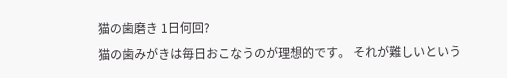猫の歯磨き 1日何回?
猫の歯みがきは毎日おこなうのが理想的です。 それが難しいという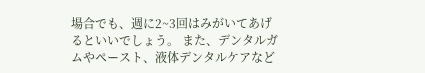場合でも、週に2~3回はみがいてあげるといいでしょう。 また、デンタルガムやペースト、液体デンタルケアなど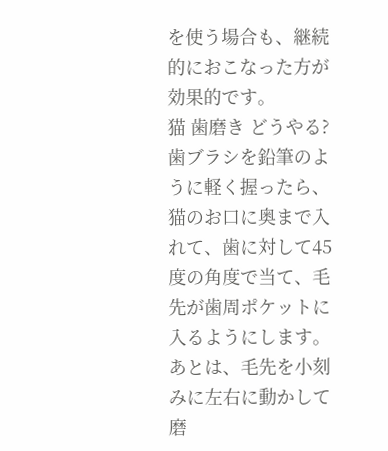を使う場合も、継続的におこなった方が効果的です。
猫 歯磨き どうやる?
歯ブラシを鉛筆のように軽く握ったら、猫のお口に奥まで入れて、歯に対して45度の角度で当て、毛先が歯周ポケットに入るようにします。 あとは、毛先を小刻みに左右に動かして磨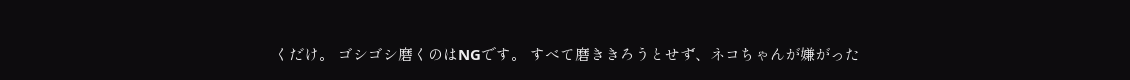くだけ。 ゴシゴシ磨くのはNGです。 すべて磨ききろうとせず、ネコちゃんが嫌がった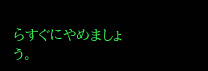らすぐにやめましょう。